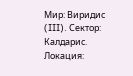Мир: Виридис (III). Сектор: Калдарис. Локация: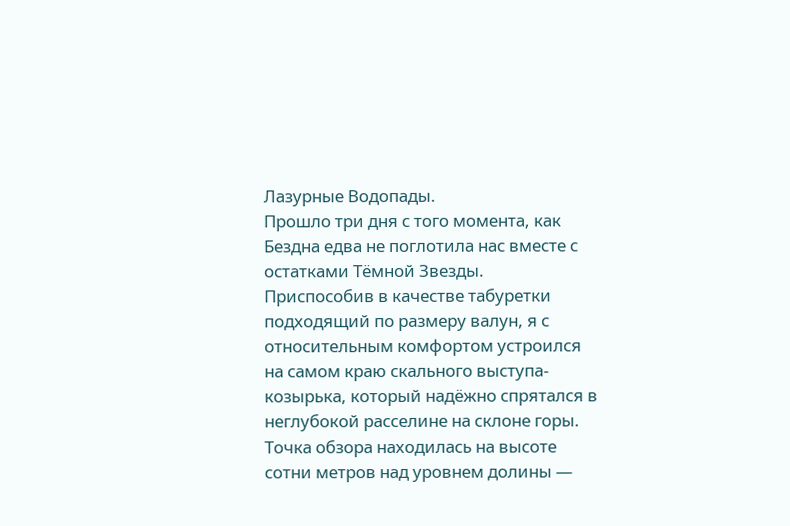Лазурные Водопады.
Прошло три дня с того момента, как Бездна едва не поглотила нас вместе с остатками Тёмной Звезды.
Приспособив в качестве табуретки подходящий по размеру валун, я с относительным комфортом устроился на самом краю скального выступа-козырька, который надёжно спрятался в неглубокой расселине на склоне горы. Точка обзора находилась на высоте сотни метров над уровнем долины —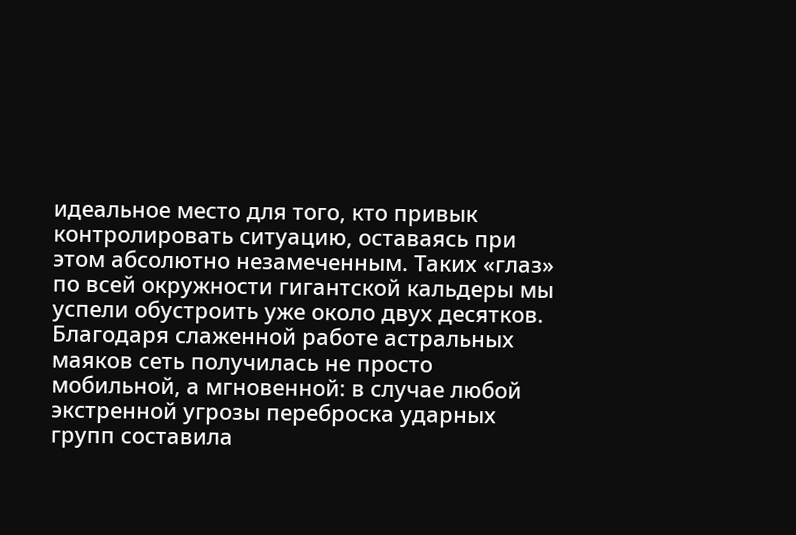идеальное место для того, кто привык контролировать ситуацию, оставаясь при этом абсолютно незамеченным. Таких «глаз» по всей окружности гигантской кальдеры мы успели обустроить уже около двух десятков. Благодаря слаженной работе астральных маяков сеть получилась не просто мобильной, а мгновенной: в случае любой экстренной угрозы переброска ударных групп составила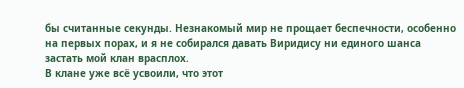бы считанные секунды. Незнакомый мир не прощает беспечности, особенно на первых порах, и я не собирался давать Виридису ни единого шанса застать мой клан врасплох.
В клане уже всё усвоили, что этот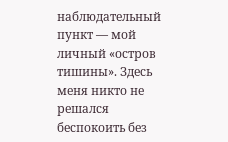наблюдательный пункт — мой личный «остров тишины». Здесь меня никто не решался беспокоить без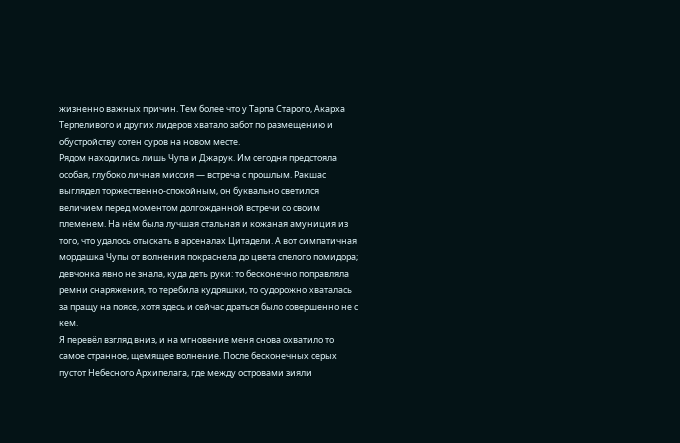жизненно важных причин. Тем более что у Тарпа Старого, Акарха Терпеливого и других лидеров хватало забот по размещению и обустройству сотен суров на новом месте.
Рядом находились лишь Чупа и Джарук. Им сегодня предстояла особая, глубоко личная миссия — встреча с прошлым. Ракшас выглядел торжественно-спокойным, он буквально светился величием перед моментом долгожданной встречи со своим племенем. На нём была лучшая стальная и кожаная амуниция из того, что удалось отыскать в арсеналах Цитадели. А вот симпатичная мордашка Чупы от волнения покраснела до цвета спелого помидора; девчонка явно не знала, куда деть руки: то бесконечно поправляла ремни снаряжения, то теребила кудряшки, то судорожно хваталась за пращу на поясе, хотя здесь и сейчас драться было совершенно не с кем.
Я перевёл взгляд вниз, и на мгновение меня снова охватило то самое странное, щемящее волнение. После бесконечных серых пустот Небесного Архипелага, где между островами зияли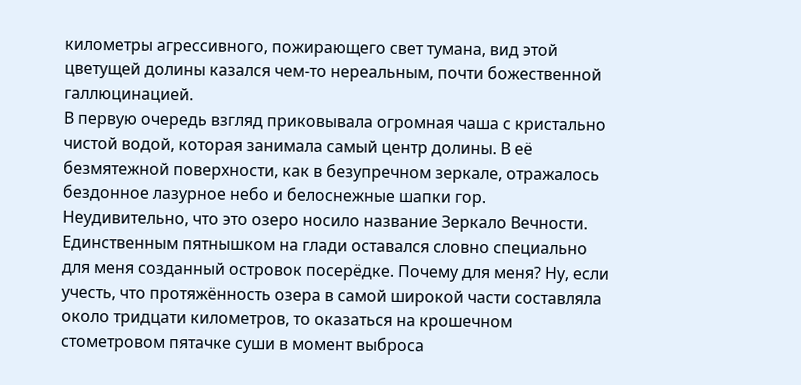километры агрессивного, пожирающего свет тумана, вид этой цветущей долины казался чем-то нереальным, почти божественной галлюцинацией.
В первую очередь взгляд приковывала огромная чаша с кристально чистой водой, которая занимала самый центр долины. В её безмятежной поверхности, как в безупречном зеркале, отражалось бездонное лазурное небо и белоснежные шапки гор. Неудивительно, что это озеро носило название Зеркало Вечности. Единственным пятнышком на глади оставался словно специально для меня созданный островок посерёдке. Почему для меня? Ну, если учесть, что протяжённость озера в самой широкой части составляла около тридцати километров, то оказаться на крошечном стометровом пятачке суши в момент выброса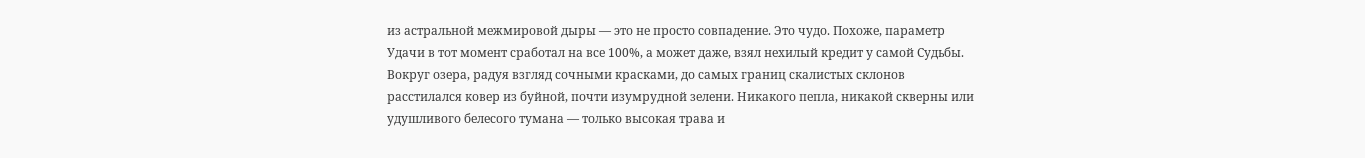из астральной межмировой дыры — это не просто совпадение. Это чудо. Похоже, параметр Удачи в тот момент сработал на все 100%, а может даже, взял нехилый кредит у самой Судьбы.
Вокруг озера, радуя взгляд сочными красками, до самых границ скалистых склонов расстилался ковер из буйной, почти изумрудной зелени. Никакого пепла, никакой скверны или удушливого белесого тумана — только высокая трава и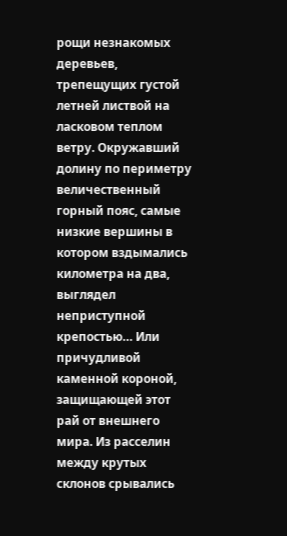рощи незнакомых деревьев, трепещущих густой летней листвой на ласковом теплом ветру. Окружавший долину по периметру величественный горный пояс, самые низкие вершины в котором вздымались километра на два, выглядел неприступной крепостью… Или причудливой каменной короной, защищающей этот рай от внешнего мира. Из расселин между крутых склонов срывались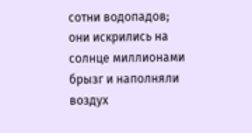сотни водопадов; они искрились на солнце миллионами брызг и наполняли воздух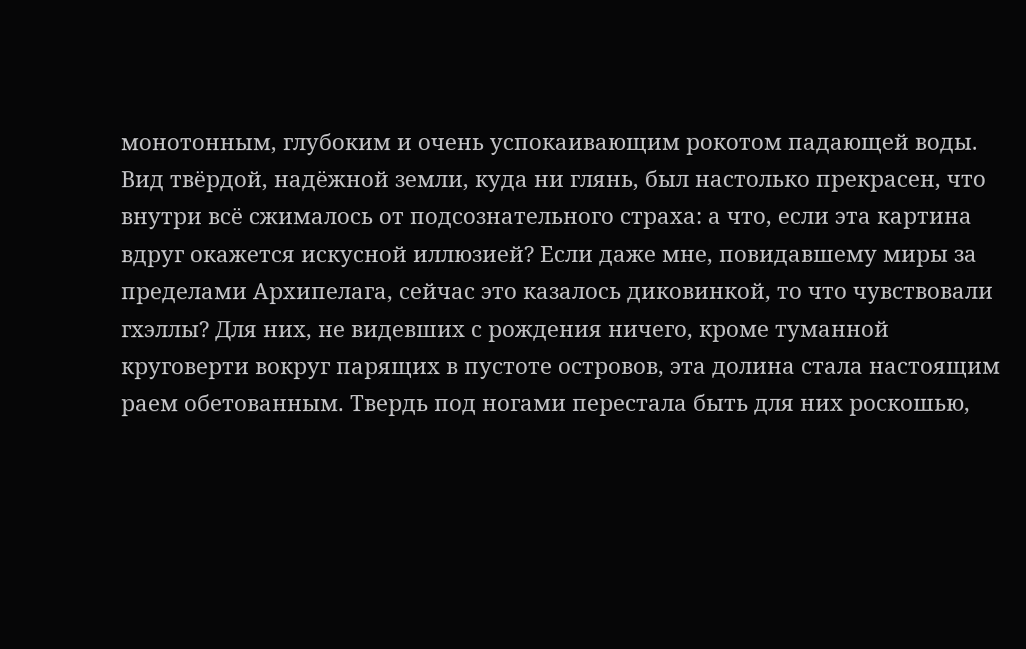монотонным, глубоким и очень успокаивающим рокотом падающей воды.
Вид твёрдой, надёжной земли, куда ни глянь, был настолько прекрасен, что внутри всё сжималось от подсознательного страха: а что, если эта картина вдруг окажется искусной иллюзией? Если даже мне, повидавшему миры за пределами Архипелага, сейчас это казалось диковинкой, то что чувствовали гхэллы? Для них, не видевших с рождения ничего, кроме туманной круговерти вокруг парящих в пустоте островов, эта долина стала настоящим раем обетованным. Твердь под ногами перестала быть для них роскошью,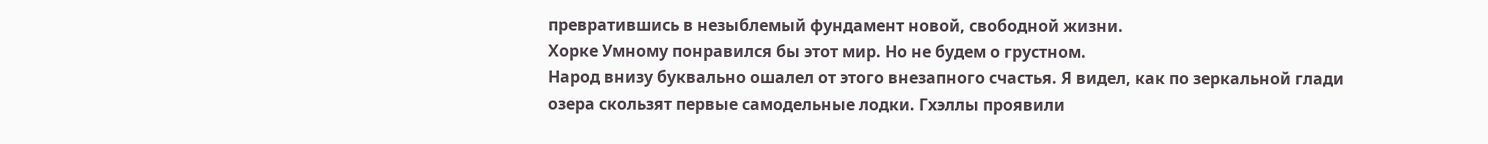превратившись в незыблемый фундамент новой, свободной жизни.
Хорке Умному понравился бы этот мир. Но не будем о грустном.
Народ внизу буквально ошалел от этого внезапного счастья. Я видел, как по зеркальной глади озера скользят первые самодельные лодки. Гхэллы проявили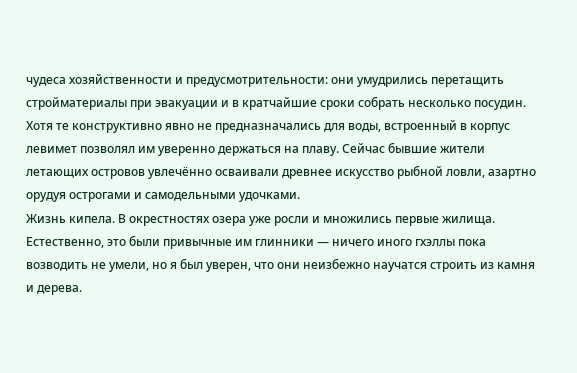чудеса хозяйственности и предусмотрительности: они умудрились перетащить стройматериалы при эвакуации и в кратчайшие сроки собрать несколько посудин. Хотя те конструктивно явно не предназначались для воды, встроенный в корпус левимет позволял им уверенно держаться на плаву. Сейчас бывшие жители летающих островов увлечённо осваивали древнее искусство рыбной ловли, азартно орудуя острогами и самодельными удочками.
Жизнь кипела. В окрестностях озера уже росли и множились первые жилища. Естественно, это были привычные им глинники — ничего иного гхэллы пока возводить не умели, но я был уверен, что они неизбежно научатся строить из камня и дерева.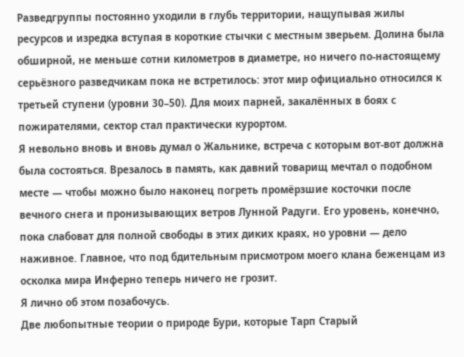Разведгруппы постоянно уходили в глубь территории, нащупывая жилы ресурсов и изредка вступая в короткие стычки с местным зверьем. Долина была обширной, не меньше сотни километров в диаметре, но ничего по-настоящему серьёзного разведчикам пока не встретилось: этот мир официально относился к третьей ступени (уровни 30–50). Для моих парней, закалённых в боях с пожирателями, сектор стал практически курортом.
Я невольно вновь и вновь думал о Жальнике, встреча с которым вот-вот должна была состояться. Врезалось в память, как давний товарищ мечтал о подобном месте — чтобы можно было наконец погреть промёрзшие косточки после вечного снега и пронизывающих ветров Лунной Радуги. Его уровень, конечно, пока слабоват для полной свободы в этих диких краях, но уровни — дело наживное. Главное, что под бдительным присмотром моего клана беженцам из осколка мира Инферно теперь ничего не грозит.
Я лично об этом позабочусь.
Две любопытные теории о природе Бури, которые Тарп Старый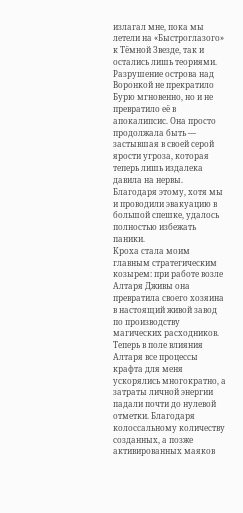излагал мне, пока мы летели на «Быстроглазого» к Тёмной Звезде, так и остались лишь теориями. Разрушение острова над Воронкой не прекратило Бурю мгновенно, но и не превратило её в апокалипсис. Она просто продолжала быть — застывшая в своей серой ярости угроза, которая теперь лишь издалека давила на нервы.
Благодаря этому, хотя мы и проводили эвакуацию в большой спешке, удалось полностью избежать паники.
Кроха стала моим главным стратегическим козырем: при работе возле Алтаря Дживы она превратила своего хозяина в настоящий живой завод по производству магических расходников. Теперь в поле влияния Алтаря все процессы крафта для меня ускорялись многократно, а затраты личной энергии падали почти до нулевой отметки. Благодаря колоссальному количеству созданных, а позже активированных маяков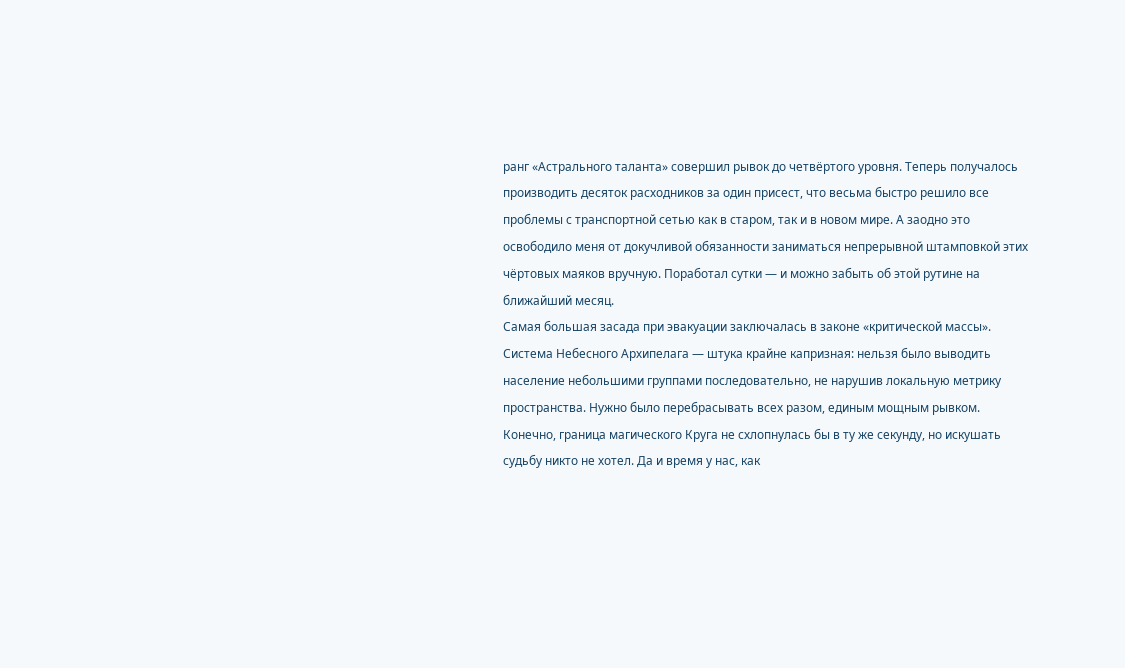ранг «Астрального таланта» совершил рывок до четвёртого уровня. Теперь получалось производить десяток расходников за один присест, что весьма быстро решило все проблемы с транспортной сетью как в старом, так и в новом мире. А заодно это освободило меня от докучливой обязанности заниматься непрерывной штамповкой этих чёртовых маяков вручную. Поработал сутки — и можно забыть об этой рутине на ближайший месяц.
Самая большая засада при эвакуации заключалась в законе «критической массы». Система Небесного Архипелага — штука крайне капризная: нельзя было выводить население небольшими группами последовательно, не нарушив локальную метрику пространства. Нужно было перебрасывать всех разом, единым мощным рывком. Конечно, граница магического Круга не схлопнулась бы в ту же секунду, но искушать судьбу никто не хотел. Да и время у нас, как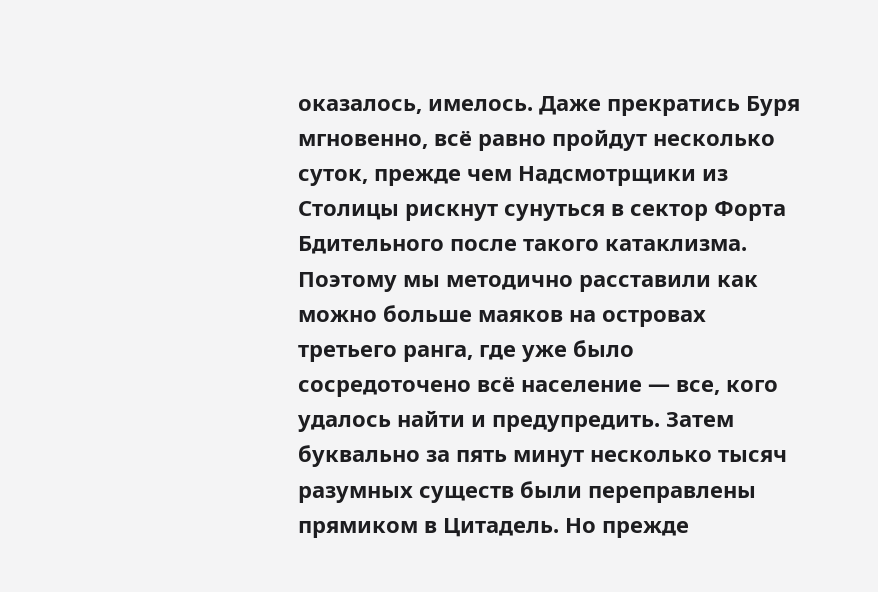оказалось, имелось. Даже прекратись Буря мгновенно, всё равно пройдут несколько суток, прежде чем Надсмотрщики из Столицы рискнут сунуться в сектор Форта Бдительного после такого катаклизма.
Поэтому мы методично расставили как можно больше маяков на островах третьего ранга, где уже было сосредоточено всё население — все, кого удалось найти и предупредить. Затем буквально за пять минут несколько тысяч разумных существ были переправлены прямиком в Цитадель. Но прежде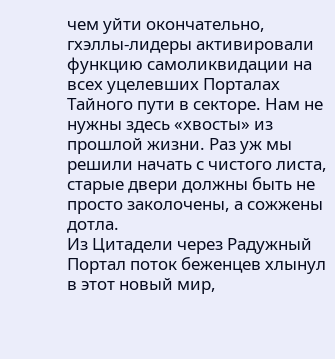чем уйти окончательно, гхэллы-лидеры активировали функцию самоликвидации на всех уцелевших Порталах Тайного пути в секторе. Нам не нужны здесь «хвосты» из прошлой жизни. Раз уж мы решили начать с чистого листа, старые двери должны быть не просто заколочены, а сожжены дотла.
Из Цитадели через Радужный Портал поток беженцев хлынул в этот новый мир,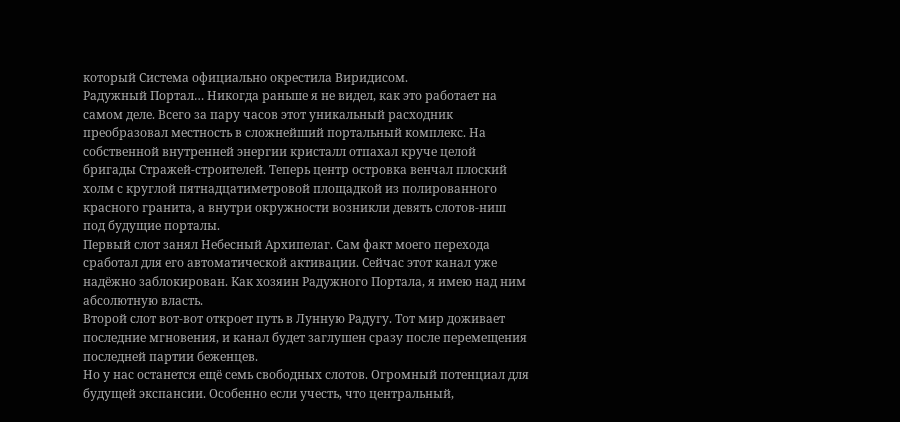который Система официально окрестила Виридисом.
Радужный Портал… Никогда раньше я не видел, как это работает на самом деле. Всего за пару часов этот уникальный расходник преобразовал местность в сложнейший портальный комплекс. На собственной внутренней энергии кристалл отпахал круче целой бригады Стражей-строителей. Теперь центр островка венчал плоский холм с круглой пятнадцатиметровой площадкой из полированного красного гранита, а внутри окружности возникли девять слотов-ниш под будущие порталы.
Первый слот занял Небесный Архипелаг. Сам факт моего перехода сработал для его автоматической активации. Сейчас этот канал уже надёжно заблокирован. Как хозяин Радужного Портала, я имею над ним абсолютную власть.
Второй слот вот-вот откроет путь в Лунную Радугу. Тот мир доживает последние мгновения, и канал будет заглушен сразу после перемещения последней партии беженцев.
Но у нас останется ещё семь свободных слотов. Огромный потенциал для будущей экспансии. Особенно если учесть, что центральный,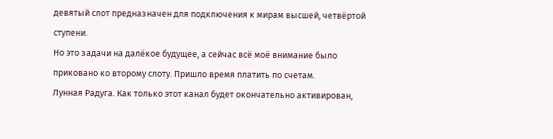девятый слот предназначен для подключения к мирам высшей, четвёртой ступени.
Но это задачи на далёкое будущее, а сейчас всё моё внимание было приковано ко второму слоту. Пришло время платить по счетам.
Лунная Радуга. Как только этот канал будет окончательно активирован,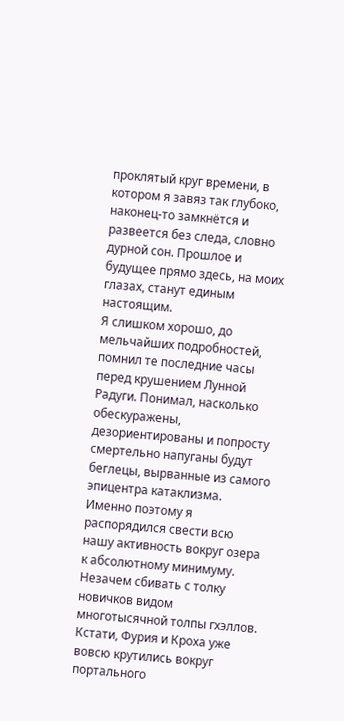проклятый круг времени, в котором я завяз так глубоко, наконец-то замкнётся и развеется без следа, словно дурной сон. Прошлое и будущее прямо здесь, на моих глазах, станут единым настоящим.
Я слишком хорошо, до мельчайших подробностей, помнил те последние часы перед крушением Лунной Радуги. Понимал, насколько обескуражены, дезориентированы и попросту смертельно напуганы будут беглецы, вырванные из самого эпицентра катаклизма. Именно поэтому я распорядился свести всю нашу активность вокруг озера к абсолютному минимуму. Незачем сбивать с толку новичков видом многотысячной толпы гхэллов.
Кстати, Фурия и Кроха уже вовсю крутились вокруг портального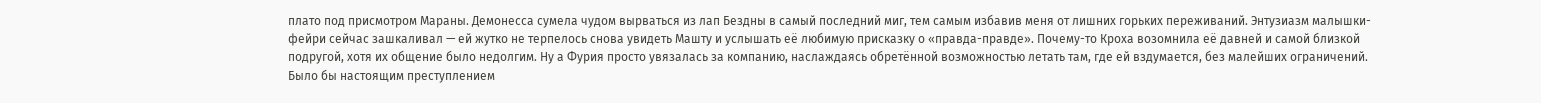плато под присмотром Мараны. Демонесса сумела чудом вырваться из лап Бездны в самый последний миг, тем самым избавив меня от лишних горьких переживаний. Энтузиазм малышки-фейри сейчас зашкаливал — ей жутко не терпелось снова увидеть Машту и услышать её любимую присказку о «правда-правде». Почему-то Кроха возомнила её давней и самой близкой подругой, хотя их общение было недолгим. Ну а Фурия просто увязалась за компанию, наслаждаясь обретённой возможностью летать там, где ей вздумается, без малейших ограничений. Было бы настоящим преступлением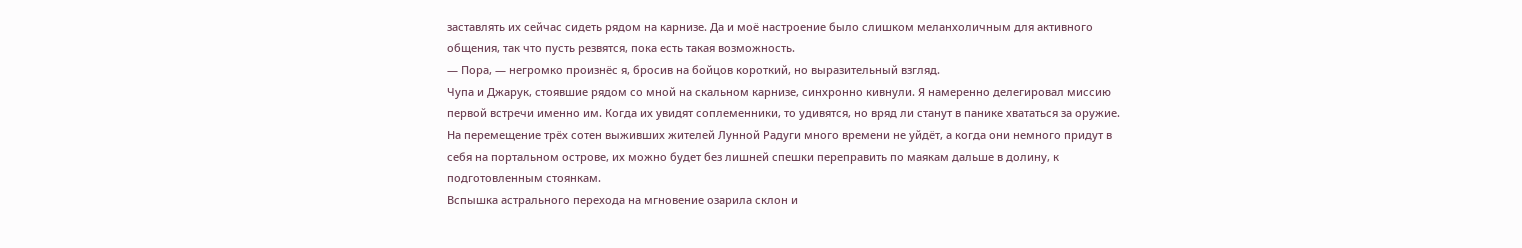заставлять их сейчас сидеть рядом на карнизе. Да и моё настроение было слишком меланхоличным для активного общения, так что пусть резвятся, пока есть такая возможность.
— Пора, — негромко произнёс я, бросив на бойцов короткий, но выразительный взгляд.
Чупа и Джарук, стоявшие рядом со мной на скальном карнизе, синхронно кивнули. Я намеренно делегировал миссию первой встречи именно им. Когда их увидят соплеменники, то удивятся, но вряд ли станут в панике хвататься за оружие. На перемещение трёх сотен выживших жителей Лунной Радуги много времени не уйдёт, а когда они немного придут в себя на портальном острове, их можно будет без лишней спешки переправить по маякам дальше в долину, к подготовленным стоянкам.
Вспышка астрального перехода на мгновение озарила склон и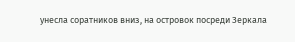унесла соратников вниз, на островок посреди Зеркала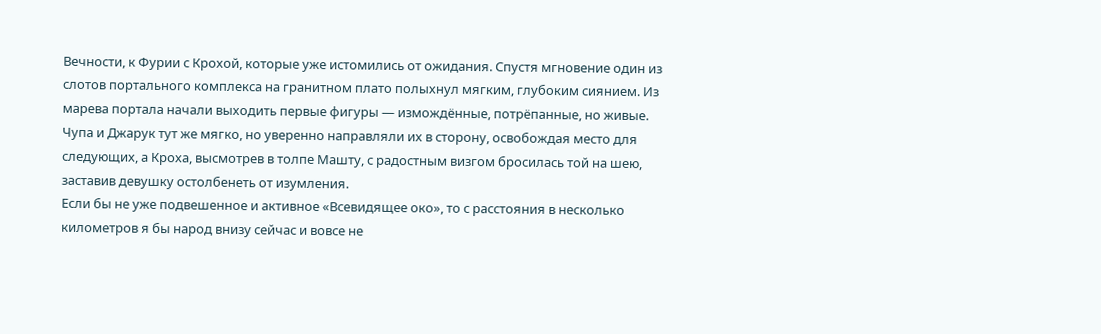Вечности, к Фурии с Крохой, которые уже истомились от ожидания. Спустя мгновение один из слотов портального комплекса на гранитном плато полыхнул мягким, глубоким сиянием. Из марева портала начали выходить первые фигуры — измождённые, потрёпанные, но живые. Чупа и Джарук тут же мягко, но уверенно направляли их в сторону, освобождая место для следующих, а Кроха, высмотрев в толпе Машту, с радостным визгом бросилась той на шею, заставив девушку остолбенеть от изумления.
Если бы не уже подвешенное и активное «Всевидящее око», то с расстояния в несколько километров я бы народ внизу сейчас и вовсе не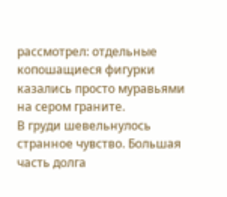рассмотрел: отдельные копошащиеся фигурки казались просто муравьями на сером граните.
В груди шевельнулось странное чувство. Большая часть долга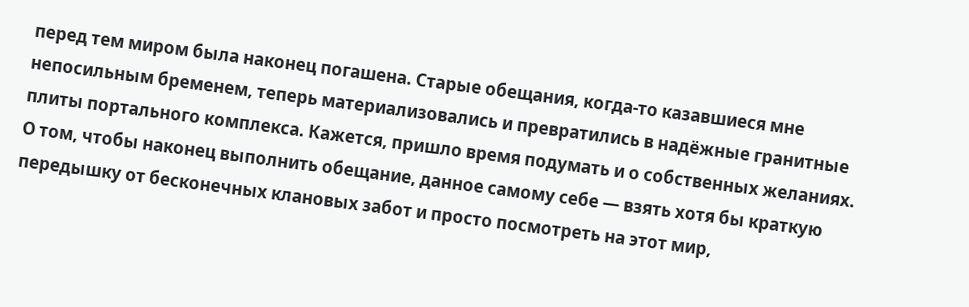перед тем миром была наконец погашена. Старые обещания, когда-то казавшиеся мне непосильным бременем, теперь материализовались и превратились в надёжные гранитные плиты портального комплекса. Кажется, пришло время подумать и о собственных желаниях. О том, чтобы наконец выполнить обещание, данное самому себе — взять хотя бы краткую передышку от бесконечных клановых забот и просто посмотреть на этот мир,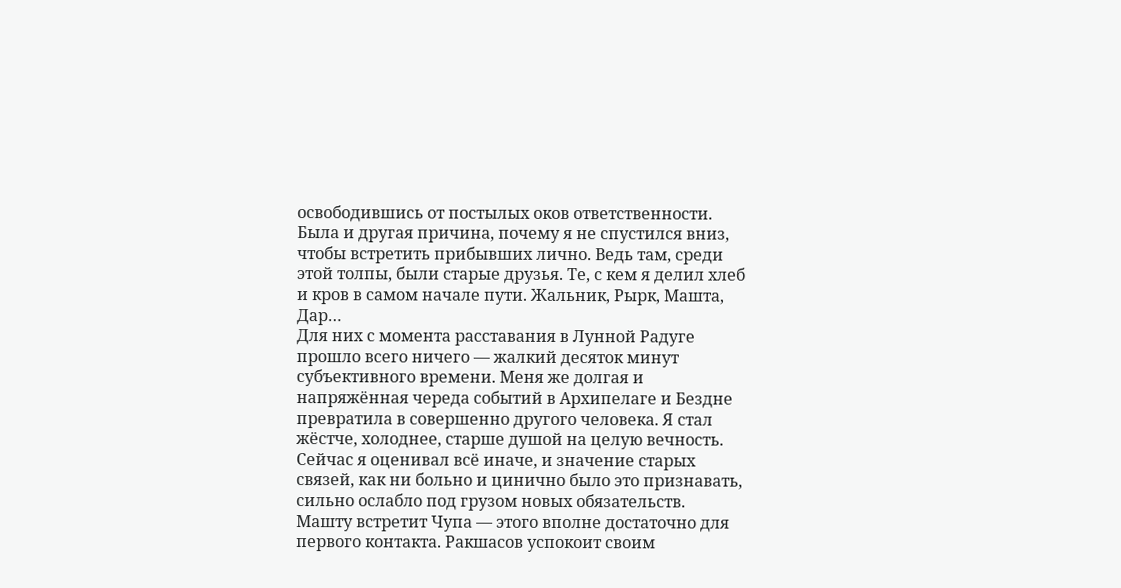освободившись от постылых оков ответственности.
Была и другая причина, почему я не спустился вниз, чтобы встретить прибывших лично. Ведь там, среди этой толпы, были старые друзья. Те, с кем я делил хлеб и кров в самом начале пути. Жальник, Рырк, Машта, Дар…
Для них с момента расставания в Лунной Радуге прошло всего ничего — жалкий десяток минут субъективного времени. Меня же долгая и напряжённая череда событий в Архипелаге и Бездне превратила в совершенно другого человека. Я стал жёстче, холоднее, старше душой на целую вечность. Сейчас я оценивал всё иначе, и значение старых связей, как ни больно и цинично было это признавать, сильно ослабло под грузом новых обязательств.
Машту встретит Чупа — этого вполне достаточно для первого контакта. Ракшасов успокоит своим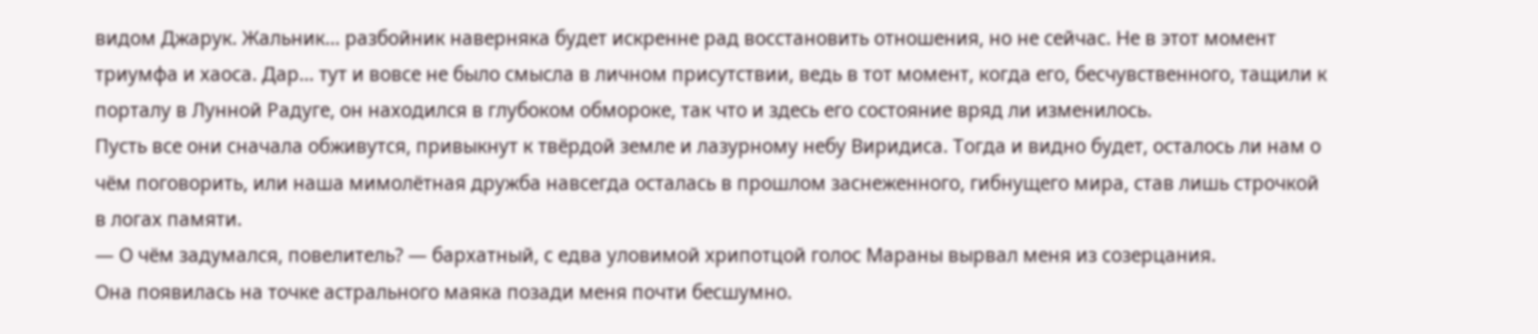видом Джарук. Жальник… разбойник наверняка будет искренне рад восстановить отношения, но не сейчас. Не в этот момент триумфа и хаоса. Дар… тут и вовсе не было смысла в личном присутствии, ведь в тот момент, когда его, бесчувственного, тащили к порталу в Лунной Радуге, он находился в глубоком обмороке, так что и здесь его состояние вряд ли изменилось.
Пусть все они сначала обживутся, привыкнут к твёрдой земле и лазурному небу Виридиса. Тогда и видно будет, осталось ли нам о чём поговорить, или наша мимолётная дружба навсегда осталась в прошлом заснеженного, гибнущего мира, став лишь строчкой в логах памяти.
— О чём задумался, повелитель? — бархатный, с едва уловимой хрипотцой голос Мараны вырвал меня из созерцания.
Она появилась на точке астрального маяка позади меня почти бесшумно.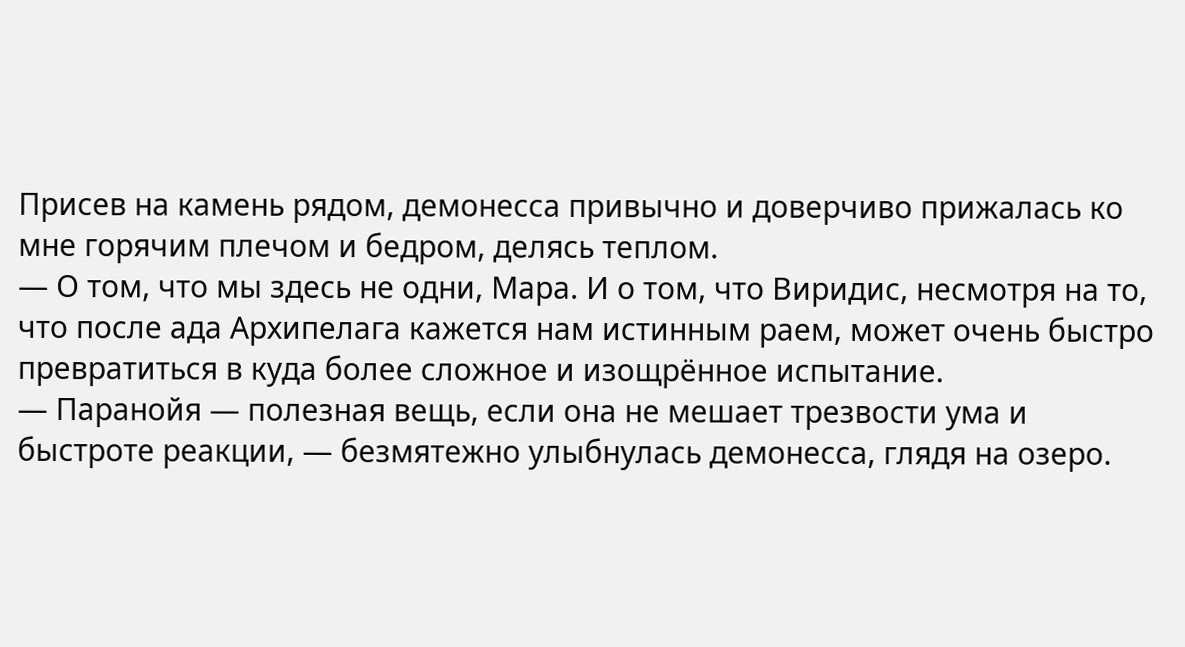Присев на камень рядом, демонесса привычно и доверчиво прижалась ко мне горячим плечом и бедром, делясь теплом.
— О том, что мы здесь не одни, Мара. И о том, что Виридис, несмотря на то, что после ада Архипелага кажется нам истинным раем, может очень быстро превратиться в куда более сложное и изощрённое испытание.
— Паранойя — полезная вещь, если она не мешает трезвости ума и быстроте реакции, — безмятежно улыбнулась демонесса, глядя на озеро.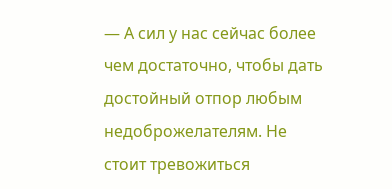— А сил у нас сейчас более чем достаточно, чтобы дать достойный отпор любым недоброжелателям. Не стоит тревожиться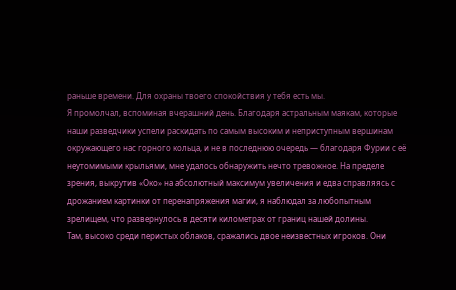раньше времени. Для охраны твоего спокойствия у тебя есть мы.
Я промолчал, вспоминая вчерашний день. Благодаря астральным маякам, которые наши разведчики успели раскидать по самым высоким и неприступным вершинам окружающего нас горного кольца, и не в последнюю очередь — благодаря Фурии с её неутомимыми крыльями, мне удалось обнаружить нечто тревожное. На пределе зрения, выкрутив «Око» на абсолютный максимум увеличения и едва справляясь с дрожанием картинки от перенапряжения магии, я наблюдал за любопытным зрелищем, что развернулось в десяти километрах от границ нашей долины.
Там, высоко среди перистых облаков, сражались двое неизвестных игроков. Они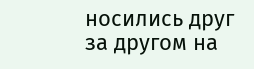носились друг за другом на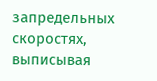запредельных скоростях, выписывая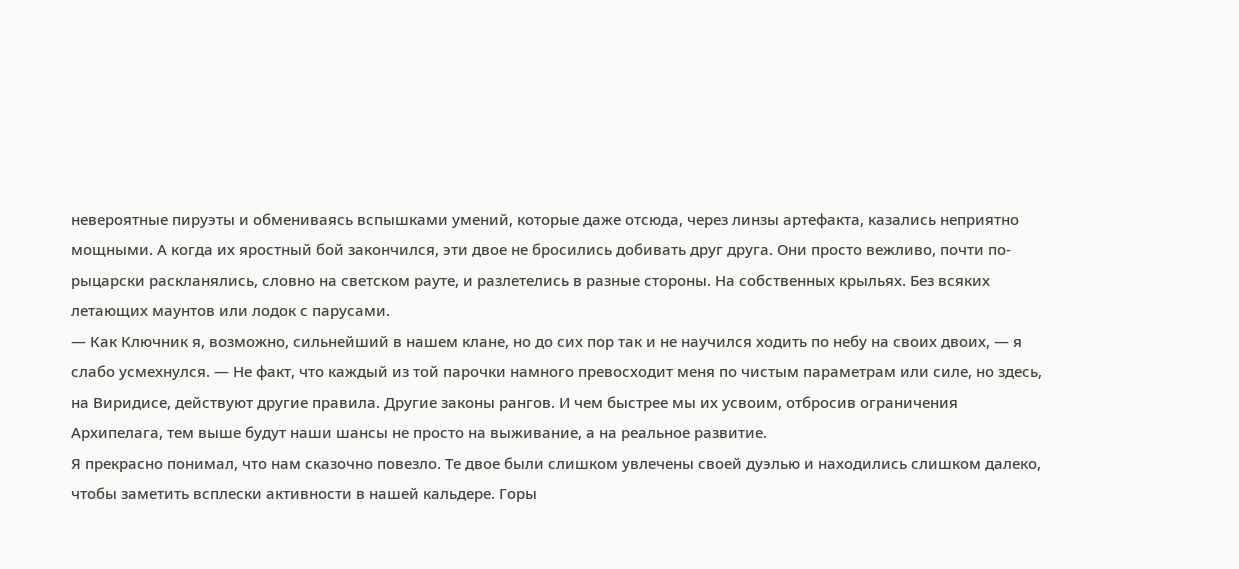невероятные пируэты и обмениваясь вспышками умений, которые даже отсюда, через линзы артефакта, казались неприятно мощными. А когда их яростный бой закончился, эти двое не бросились добивать друг друга. Они просто вежливо, почти по-рыцарски раскланялись, словно на светском рауте, и разлетелись в разные стороны. На собственных крыльях. Без всяких летающих маунтов или лодок с парусами.
— Как Ключник я, возможно, сильнейший в нашем клане, но до сих пор так и не научился ходить по небу на своих двоих, — я слабо усмехнулся. — Не факт, что каждый из той парочки намного превосходит меня по чистым параметрам или силе, но здесь, на Виридисе, действуют другие правила. Другие законы рангов. И чем быстрее мы их усвоим, отбросив ограничения Архипелага, тем выше будут наши шансы не просто на выживание, а на реальное развитие.
Я прекрасно понимал, что нам сказочно повезло. Те двое были слишком увлечены своей дуэлью и находились слишком далеко, чтобы заметить всплески активности в нашей кальдере. Горы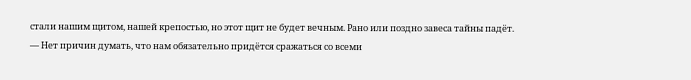стали нашим щитом, нашей крепостью, но этот щит не будет вечным. Рано или поздно завеса тайны падёт.
— Нет причин думать, что нам обязательно придётся сражаться со всеми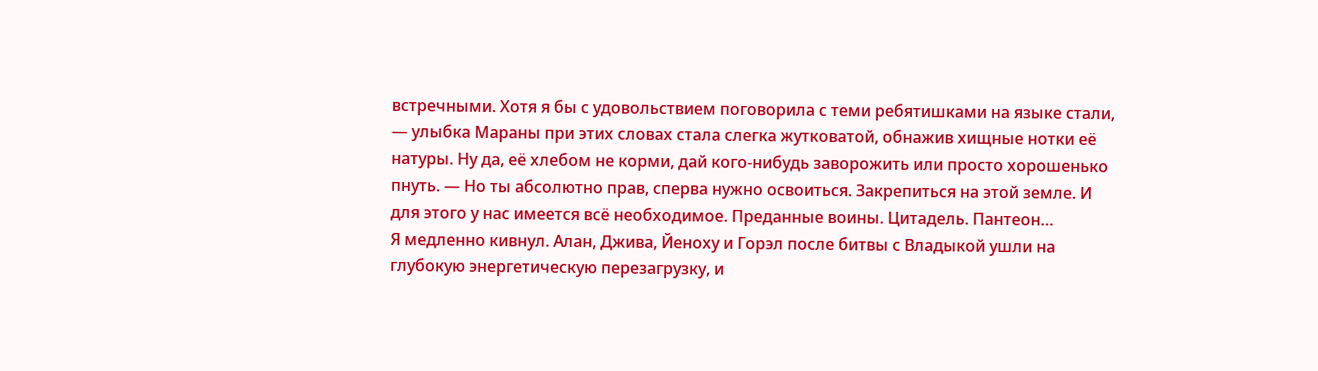встречными. Хотя я бы с удовольствием поговорила с теми ребятишками на языке стали, — улыбка Мараны при этих словах стала слегка жутковатой, обнажив хищные нотки её натуры. Ну да, её хлебом не корми, дай кого-нибудь заворожить или просто хорошенько пнуть. — Но ты абсолютно прав, сперва нужно освоиться. Закрепиться на этой земле. И для этого у нас имеется всё необходимое. Преданные воины. Цитадель. Пантеон…
Я медленно кивнул. Алан, Джива, Йеноху и Горэл после битвы с Владыкой ушли на глубокую энергетическую перезагрузку, и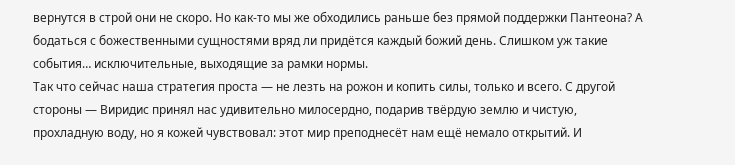вернутся в строй они не скоро. Но как-то мы же обходились раньше без прямой поддержки Пантеона? А бодаться с божественными сущностями вряд ли придётся каждый божий день. Слишком уж такие события… исключительные, выходящие за рамки нормы.
Так что сейчас наша стратегия проста — не лезть на рожон и копить силы, только и всего. С другой стороны — Виридис принял нас удивительно милосердно, подарив твёрдую землю и чистую, прохладную воду, но я кожей чувствовал: этот мир преподнесёт нам ещё немало открытий. И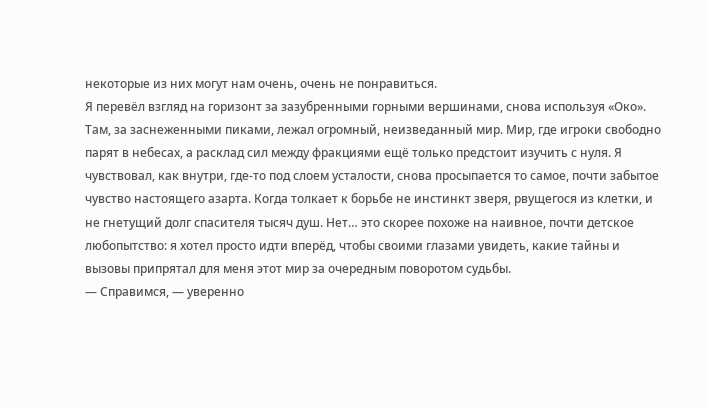некоторые из них могут нам очень, очень не понравиться.
Я перевёл взгляд на горизонт за зазубренными горными вершинами, снова используя «Око». Там, за заснеженными пиками, лежал огромный, неизведанный мир. Мир, где игроки свободно парят в небесах, а расклад сил между фракциями ещё только предстоит изучить с нуля. Я чувствовал, как внутри, где-то под слоем усталости, снова просыпается то самое, почти забытое чувство настоящего азарта. Когда толкает к борьбе не инстинкт зверя, рвущегося из клетки, и не гнетущий долг спасителя тысяч душ. Нет… это скорее похоже на наивное, почти детское любопытство: я хотел просто идти вперёд, чтобы своими глазами увидеть, какие тайны и вызовы припрятал для меня этот мир за очередным поворотом судьбы.
— Справимся, — уверенно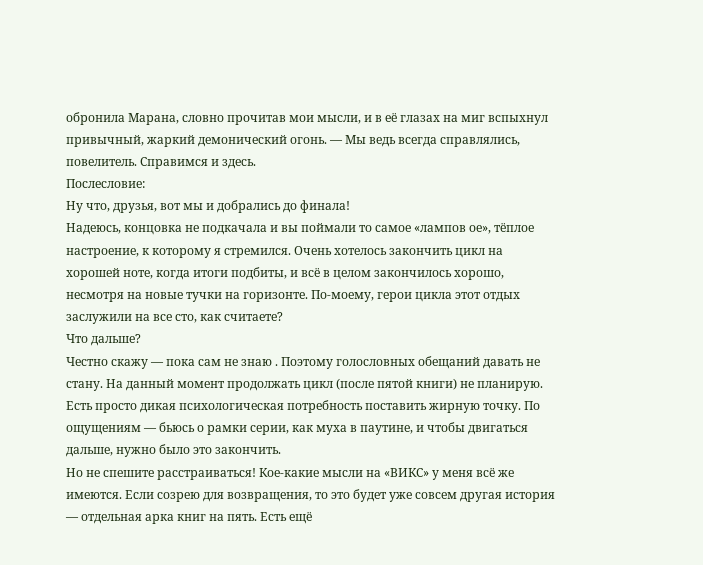обронила Марана, словно прочитав мои мысли, и в её глазах на миг вспыхнул привычный, жаркий демонический огонь. — Мы ведь всегда справлялись, повелитель. Справимся и здесь.
Послесловие:
Ну что, друзья, вот мы и добрались до финала!
Надеюсь, концовка не подкачала и вы поймали то самое «лампов ое», тёплое настроение, к которому я стремился. Очень хотелось закончить цикл на хорошей ноте, когда итоги подбиты, и всё в целом закончилось хорошо, несмотря на новые тучки на горизонте. По-моему, герои цикла этот отдых заслужили на все сто, как считаете?
Что дальше?
Честно скажу — пока сам не знаю . Поэтому голословных обещаний давать не стану. На данный момент продолжать цикл (после пятой книги) не планирую. Есть просто дикая психологическая потребность поставить жирную точку. По ощущениям — бьюсь о рамки серии, как муха в паутине, и чтобы двигаться дальше, нужно было это закончить.
Но не спешите расстраиваться! Кое-какие мысли на «ВИКС» у меня всё же имеются. Если созрею для возвращения, то это будет уже совсем другая история — отдельная арка книг на пять. Есть ещё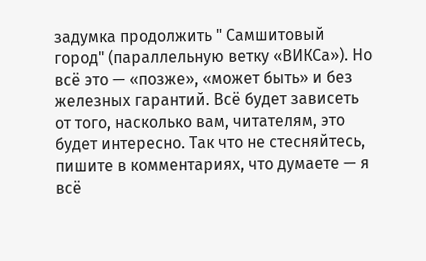задумка продолжить " Самшитовый город" (параллельную ветку «ВИКСа»). Но всё это — «позже», «может быть» и без железных гарантий. Всё будет зависеть от того, насколько вам, читателям, это будет интересно. Так что не стесняйтесь, пишите в комментариях, что думаете — я всё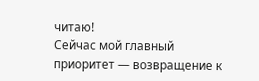читаю!
Сейчас мой главный приоритет — возвращение к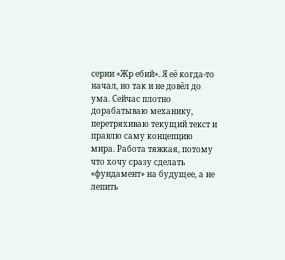серии «Жр ебий». Я её когда-то начал, но так и не довёл до ума. Сейчас плотно дорабатываю механику, перетряхиваю текущий текст и правлю саму концепцию мира. Работа тяжкая, потому что хочу сразу сделать «фундамент» на будущее, а не лепить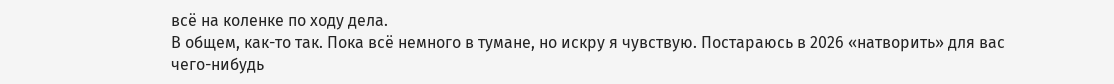всё на коленке по ходу дела.
В общем, как-то так. Пока всё немного в тумане, но искру я чувствую. Постараюсь в 2026 «натворить» для вас чего-нибудь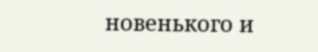новенького и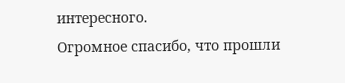интересного.
Огромное спасибо, что прошли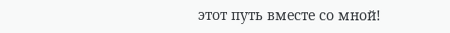этот путь вместе со мной!